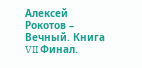Алексей Рокотов – Вечный. Книга VII Финал.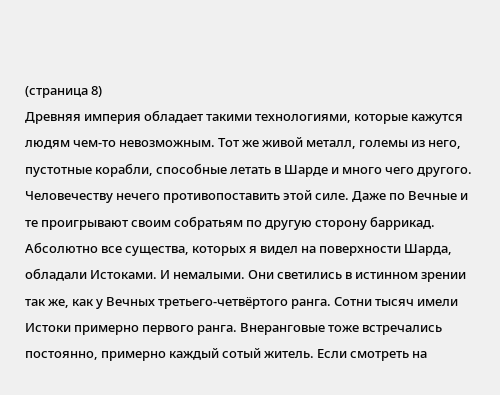(страница 8)
Древняя империя обладает такими технологиями, которые кажутся людям чем-то невозможным. Тот же живой металл, големы из него, пустотные корабли, способные летать в Шарде и много чего другого. Человечеству нечего противопоставить этой силе. Даже по Вечные и те проигрывают своим собратьям по другую сторону баррикад.
Абсолютно все существа, которых я видел на поверхности Шарда, обладали Истоками. И немалыми. Они светились в истинном зрении так же, как у Вечных третьего-четвёртого ранга. Сотни тысяч имели Истоки примерно первого ранга. Внеранговые тоже встречались постоянно, примерно каждый сотый житель. Если смотреть на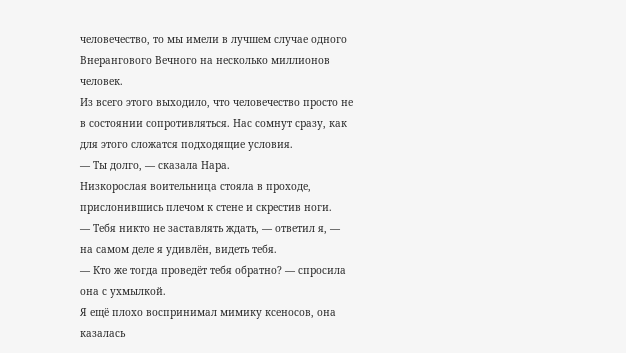человечество, то мы имели в лучшем случае одного Внерангового Вечного на несколько миллионов человек.
Из всего этого выходило, что человечество просто не в состоянии сопротивляться. Нас сомнут сразу, как для этого сложатся подходящие условия.
— Ты долго, — сказала Нара.
Низкорослая воительница стояла в проходе, прислонившись плечом к стене и скрестив ноги.
— Тебя никто не заставлять ждать, — ответил я, — на самом деле я удивлён, видеть тебя.
— Кто же тогда проведёт тебя обратно? — спросила она с ухмылкой.
Я ещё плохо воспринимал мимику ксеносов, она казалась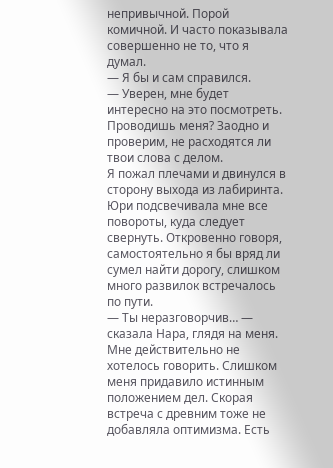непривычной. Порой комичной. И часто показывала совершенно не то, что я думал.
— Я бы и сам справился.
— Уверен, мне будет интересно на это посмотреть. Проводишь меня? Заодно и проверим, не расходятся ли твои слова с делом.
Я пожал плечами и двинулся в сторону выхода из лабиринта. Юри подсвечивала мне все повороты, куда следует свернуть. Откровенно говоря, самостоятельно я бы вряд ли сумел найти дорогу, слишком много развилок встречалось по пути.
— Ты неразговорчив… — сказала Нара, глядя на меня.
Мне действительно не хотелось говорить. Слишком меня придавило истинным положением дел. Скорая встреча с древним тоже не добавляла оптимизма. Есть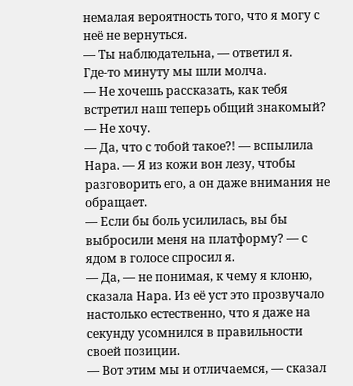немалая вероятность того, что я могу с неё не вернуться.
— Ты наблюдательна, — ответил я.
Где-то минуту мы шли молча.
— Не хочешь рассказать, как тебя встретил наш теперь общий знакомый?
— Не хочу.
— Да, что с тобой такое?! — вспылила Нара. — Я из кожи вон лезу, чтобы разговорить его, а он даже внимания не обращает.
— Если бы боль усилилась, вы бы выбросили меня на платформу? — с ядом в голосе спросил я.
— Да, — не понимая, к чему я клоню, сказала Нара. Из её уст это прозвучало настолько естественно, что я даже на секунду усомнился в правильности своей позиции.
— Вот этим мы и отличаемся, — сказал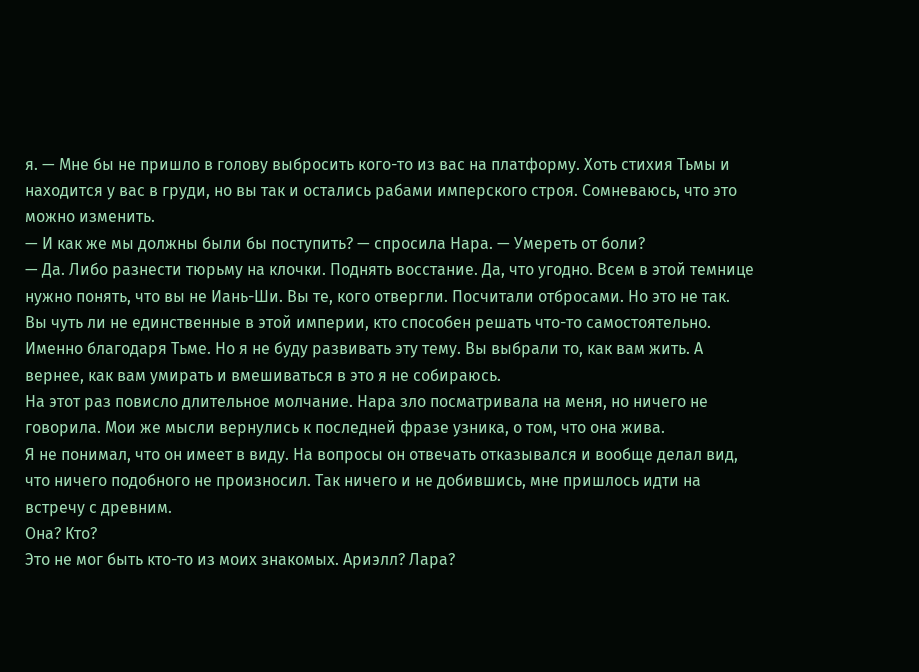я. — Мне бы не пришло в голову выбросить кого-то из вас на платформу. Хоть стихия Тьмы и находится у вас в груди, но вы так и остались рабами имперского строя. Сомневаюсь, что это можно изменить.
— И как же мы должны были бы поступить? — спросила Нара. — Умереть от боли?
— Да. Либо разнести тюрьму на клочки. Поднять восстание. Да, что угодно. Всем в этой темнице нужно понять, что вы не Иань-Ши. Вы те, кого отвергли. Посчитали отбросами. Но это не так. Вы чуть ли не единственные в этой империи, кто способен решать что-то самостоятельно. Именно благодаря Тьме. Но я не буду развивать эту тему. Вы выбрали то, как вам жить. А вернее, как вам умирать и вмешиваться в это я не собираюсь.
На этот раз повисло длительное молчание. Нара зло посматривала на меня, но ничего не говорила. Мои же мысли вернулись к последней фразе узника, о том, что она жива.
Я не понимал, что он имеет в виду. На вопросы он отвечать отказывался и вообще делал вид, что ничего подобного не произносил. Так ничего и не добившись, мне пришлось идти на встречу с древним.
Она? Кто?
Это не мог быть кто-то из моих знакомых. Ариэлл? Лара?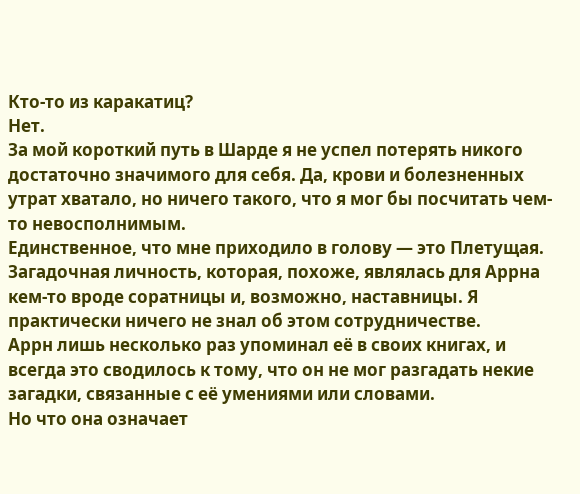Кто-то из каракатиц?
Нет.
За мой короткий путь в Шарде я не успел потерять никого достаточно значимого для себя. Да, крови и болезненных утрат хватало, но ничего такого, что я мог бы посчитать чем-то невосполнимым.
Единственное, что мне приходило в голову — это Плетущая. Загадочная личность, которая, похоже, являлась для Аррна кем-то вроде соратницы и, возможно, наставницы. Я практически ничего не знал об этом сотрудничестве.
Аррн лишь несколько раз упоминал её в своих книгах, и всегда это сводилось к тому, что он не мог разгадать некие загадки, связанные с её умениями или словами.
Но что она означает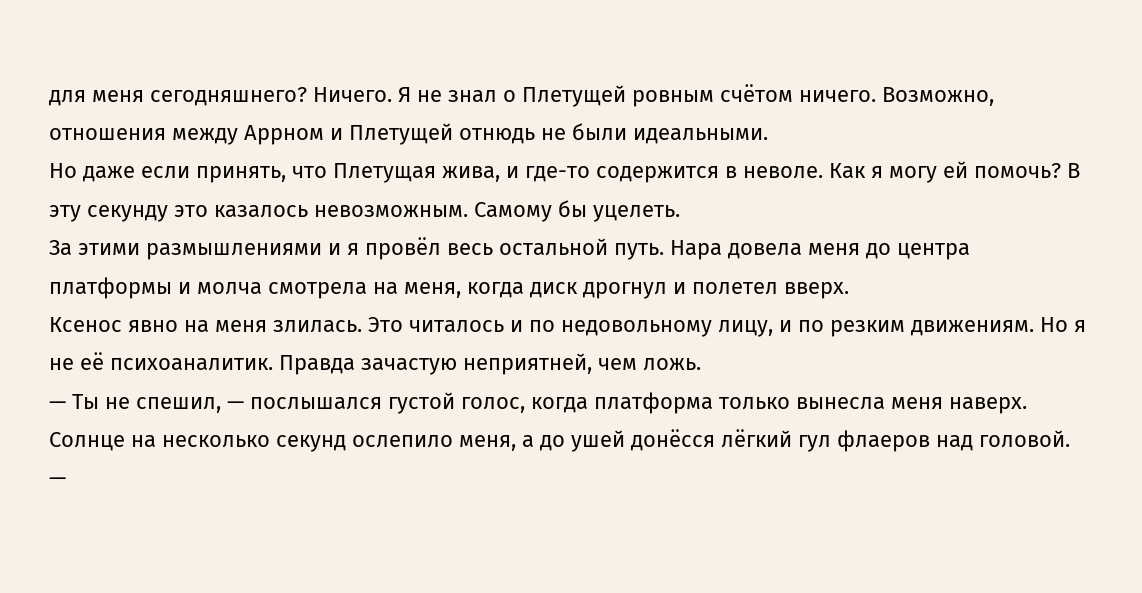для меня сегодняшнего? Ничего. Я не знал о Плетущей ровным счётом ничего. Возможно, отношения между Аррном и Плетущей отнюдь не были идеальными.
Но даже если принять, что Плетущая жива, и где-то содержится в неволе. Как я могу ей помочь? В эту секунду это казалось невозможным. Самому бы уцелеть.
За этими размышлениями и я провёл весь остальной путь. Нара довела меня до центра платформы и молча смотрела на меня, когда диск дрогнул и полетел вверх.
Ксенос явно на меня злилась. Это читалось и по недовольному лицу, и по резким движениям. Но я не её психоаналитик. Правда зачастую неприятней, чем ложь.
— Ты не спешил, — послышался густой голос, когда платформа только вынесла меня наверх. Солнце на несколько секунд ослепило меня, а до ушей донёсся лёгкий гул флаеров над головой.
—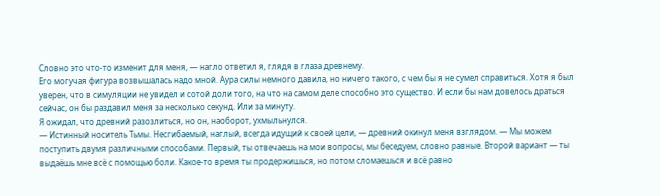Словно это что-то изменит для меня, — нагло ответил я, глядя в глаза древнему.
Его могучая фигура возвышалась надо мной. Аура силы немного давила, но ничего такого, с чем бы я не сумел справиться. Хотя я был уверен, что в симуляции не увидел и сотой доли того, на что на самом деле способно это существо. И если бы нам довелось драться сейчас, он бы раздавил меня за несколько секунд. Или за минуту.
Я ожидал, что древний разозлиться, но он, наоборот, ухмыльнулся.
— Истинный носитель Тьмы. Несгибаемый, наглый, всегда идущий к своей цели, — древний окинул меня взглядом. — Мы можем поступить двумя различными способами. Первый, ты отвечаешь на мои вопросы, мы беседуем, словно равные. Второй вариант — ты выдаёшь мне всё с помощью боли. Какое-то время ты продержишься, но потом сломаешься и всё равно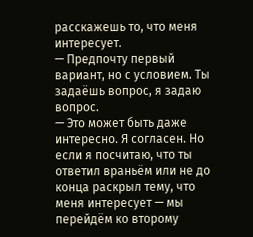расскажешь то, что меня интересует.
— Предпочту первый вариант, но с условием. Ты задаёшь вопрос, я задаю вопрос.
— Это может быть даже интересно. Я согласен. Но если я посчитаю, что ты ответил враньём или не до конца раскрыл тему, что меня интересует — мы перейдём ко второму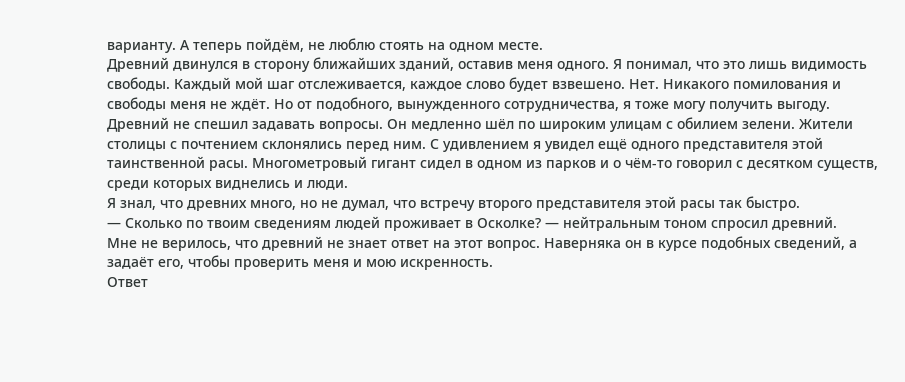варианту. А теперь пойдём, не люблю стоять на одном месте.
Древний двинулся в сторону ближайших зданий, оставив меня одного. Я понимал, что это лишь видимость свободы. Каждый мой шаг отслеживается, каждое слово будет взвешено. Нет. Никакого помилования и свободы меня не ждёт. Но от подобного, вынужденного сотрудничества, я тоже могу получить выгоду.
Древний не спешил задавать вопросы. Он медленно шёл по широким улицам с обилием зелени. Жители столицы с почтением склонялись перед ним. С удивлением я увидел ещё одного представителя этой таинственной расы. Многометровый гигант сидел в одном из парков и о чём-то говорил с десятком существ, среди которых виднелись и люди.
Я знал, что древних много, но не думал, что встречу второго представителя этой расы так быстро.
— Сколько по твоим сведениям людей проживает в Осколке? — нейтральным тоном спросил древний.
Мне не верилось, что древний не знает ответ на этот вопрос. Наверняка он в курсе подобных сведений, а задаёт его, чтобы проверить меня и мою искренность.
Ответ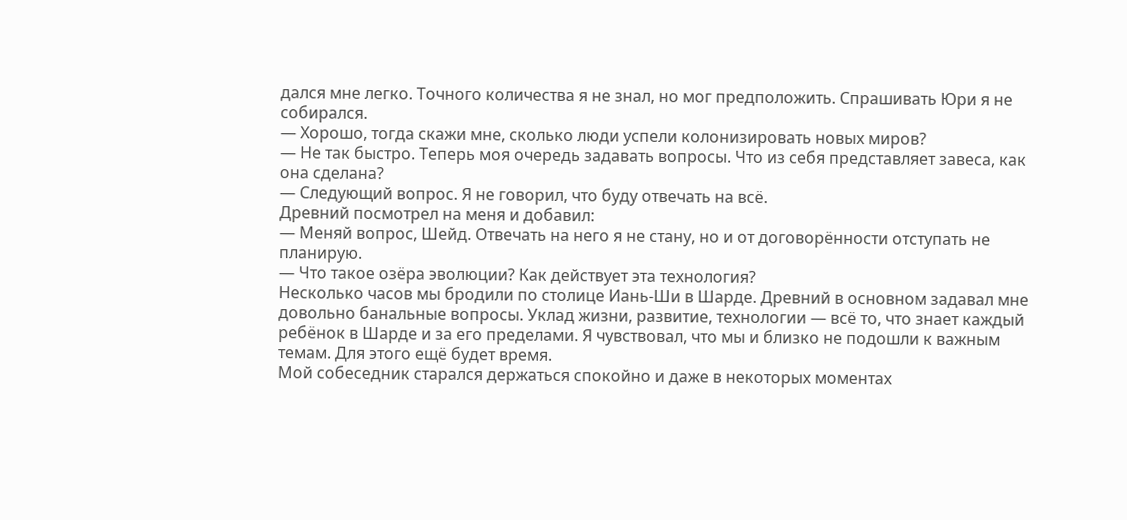дался мне легко. Точного количества я не знал, но мог предположить. Спрашивать Юри я не собирался.
— Хорошо, тогда скажи мне, сколько люди успели колонизировать новых миров?
— Не так быстро. Теперь моя очередь задавать вопросы. Что из себя представляет завеса, как она сделана?
— Следующий вопрос. Я не говорил, что буду отвечать на всё.
Древний посмотрел на меня и добавил:
— Меняй вопрос, Шейд. Отвечать на него я не стану, но и от договорённости отступать не планирую.
— Что такое озёра эволюции? Как действует эта технология?
Несколько часов мы бродили по столице Иань-Ши в Шарде. Древний в основном задавал мне довольно банальные вопросы. Уклад жизни, развитие, технологии — всё то, что знает каждый ребёнок в Шарде и за его пределами. Я чувствовал, что мы и близко не подошли к важным темам. Для этого ещё будет время.
Мой собеседник старался держаться спокойно и даже в некоторых моментах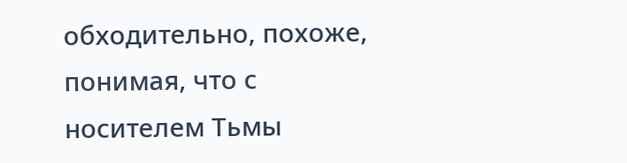обходительно, похоже, понимая, что с носителем Тьмы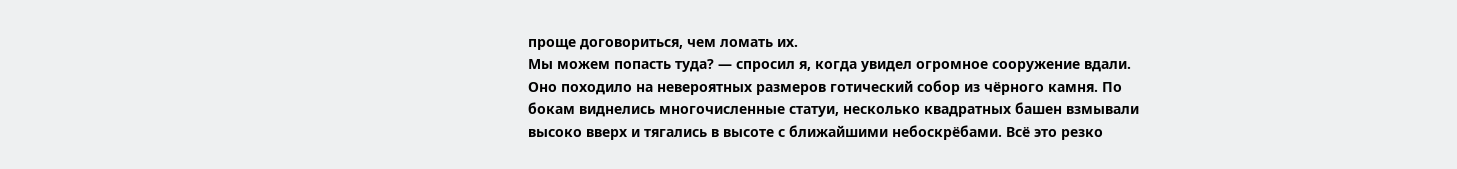проще договориться, чем ломать их.
Мы можем попасть туда? — спросил я, когда увидел огромное сооружение вдали. Оно походило на невероятных размеров готический собор из чёрного камня. По бокам виднелись многочисленные статуи, несколько квадратных башен взмывали высоко вверх и тягались в высоте с ближайшими небоскрёбами. Всё это резко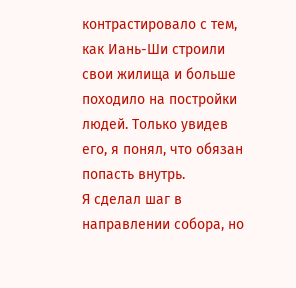контрастировало с тем, как Иань-Ши строили свои жилища и больше походило на постройки людей. Только увидев его, я понял, что обязан попасть внутрь.
Я сделал шаг в направлении собора, но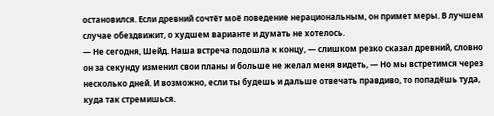остановился. Если древний сочтёт моё поведение нерациональным, он примет меры. В лучшем случае обездвижит, о худшем варианте и думать не хотелось.
— Не сегодня, Шейд. Наша встреча подошла к концу, — слишком резко сказал древний, словно он за секунду изменил свои планы и больше не желал меня видеть, — Но мы встретимся через несколько дней. И возможно, если ты будешь и дальше отвечать правдиво, то попадёшь туда, куда так стремишься.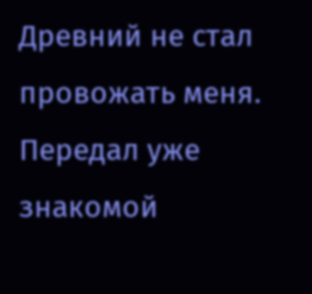Древний не стал провожать меня. Передал уже знакомой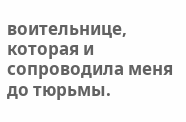воительнице, которая и сопроводила меня до тюрьмы.